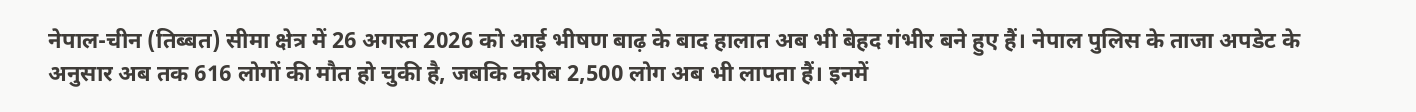नेपाल-चीन (तिब्बत) सीमा क्षेत्र में 26 अगस्त 2026 को आई भीषण बाढ़ के बाद हालात अब भी बेहद गंभीर बने हुए हैं। नेपाल पुलिस के ताजा अपडेट के अनुसार अब तक 616 लोगों की मौत हो चुकी है, जबकि करीब 2,500 लोग अब भी लापता हैं। इनमें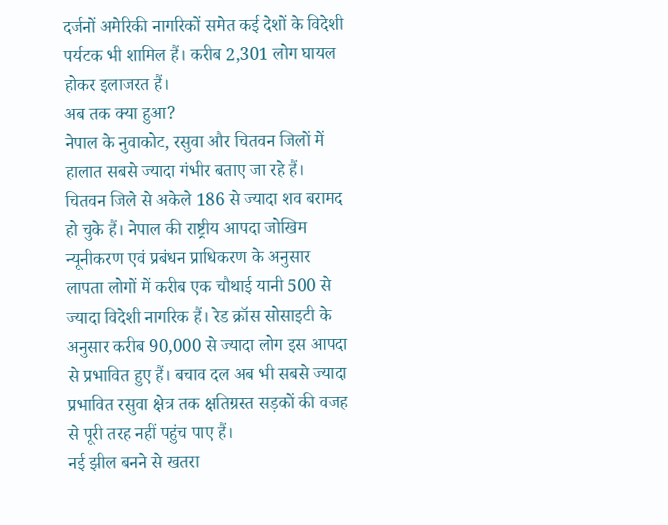दर्जनों अमेरिकी नागरिकों समेत कई देशों के विदेशी पर्यटक भी शामिल हैं। करीब 2,301 लोग घायल होकर इलाजरत हैं।
अब तक क्या हुआ?
नेपाल के नुवाकोट, रसुवा और चितवन जिलों में हालात सबसे ज्यादा गंभीर बताए जा रहे हैं। चितवन जिले से अकेले 186 से ज्यादा शव बरामद हो चुके हैं। नेपाल की राष्ट्रीय आपदा जोखिम न्यूनीकरण एवं प्रबंधन प्राधिकरण के अनुसार लापता लोगों में करीब एक चौथाई यानी 500 से ज्यादा विदेशी नागरिक हैं। रेड क्रॉस सोसाइटी के अनुसार करीब 90,000 से ज्यादा लोग इस आपदा से प्रभावित हुए हैं। बचाव दल अब भी सबसे ज्यादा प्रभावित रसुवा क्षेत्र तक क्षतिग्रस्त सड़कों की वजह से पूरी तरह नहीं पहुंच पाए हैं।
नई झील बनने से खतरा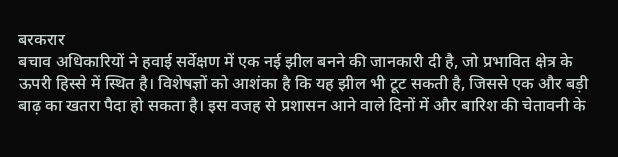बरकरार
बचाव अधिकारियों ने हवाई सर्वेक्षण में एक नई झील बनने की जानकारी दी है, जो प्रभावित क्षेत्र के ऊपरी हिस्से में स्थित है। विशेषज्ञों को आशंका है कि यह झील भी टूट सकती है, जिससे एक और बड़ी बाढ़ का खतरा पैदा हो सकता है। इस वजह से प्रशासन आने वाले दिनों में और बारिश की चेतावनी के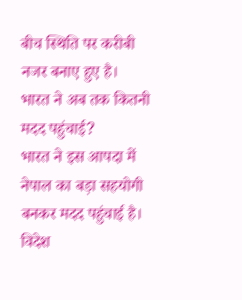बीच स्थिति पर करीबी नजर बनाए हुए है।
भारत ने अब तक कितनी मदद पहुंचाई?
भारत ने इस आपदा में नेपाल का बड़ा सहयोगी बनकर मदद पहुंचाई है। विदेश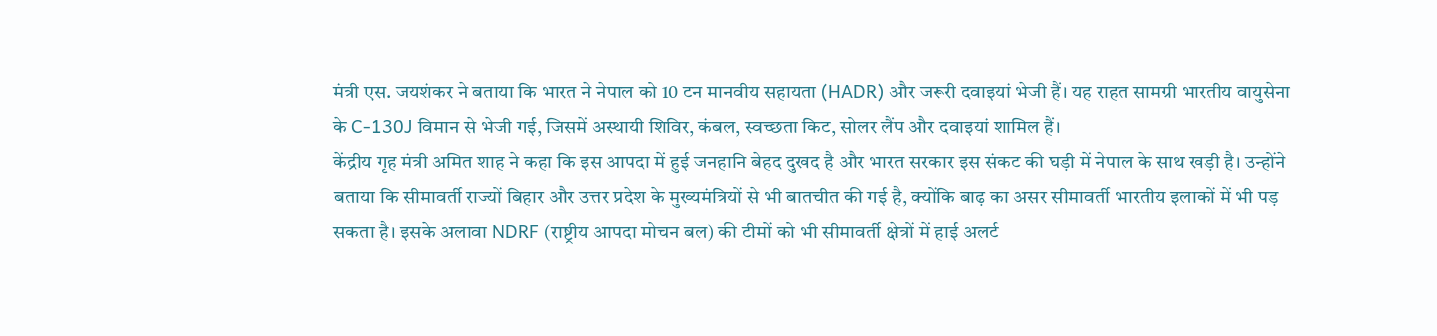मंत्री एस. जयशंकर ने बताया कि भारत ने नेपाल को 10 टन मानवीय सहायता (HADR) और जरूरी दवाइयां भेजी हैं। यह राहत सामग्री भारतीय वायुसेना के C-130J विमान से भेजी गई, जिसमें अस्थायी शिविर, कंबल, स्वच्छता किट, सोलर लैंप और दवाइयां शामिल हैं।
केंद्रीय गृह मंत्री अमित शाह ने कहा कि इस आपदा में हुई जनहानि बेहद दुखद है और भारत सरकार इस संकट की घड़ी में नेपाल के साथ खड़ी है। उन्होंने बताया कि सीमावर्ती राज्यों बिहार और उत्तर प्रदेश के मुख्यमंत्रियों से भी बातचीत की गई है, क्योंकि बाढ़ का असर सीमावर्ती भारतीय इलाकों में भी पड़ सकता है। इसके अलावा NDRF (राष्ट्रीय आपदा मोचन बल) की टीमों को भी सीमावर्ती क्षेत्रों में हाई अलर्ट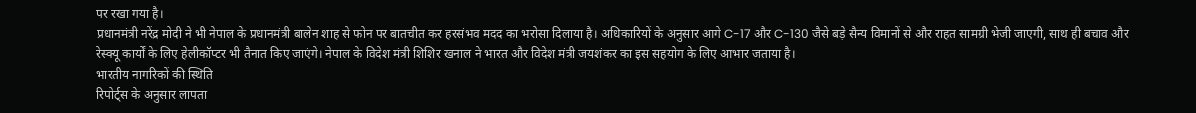पर रखा गया है।
प्रधानमंत्री नरेंद्र मोदी ने भी नेपाल के प्रधानमंत्री बालेन शाह से फोन पर बातचीत कर हरसंभव मदद का भरोसा दिलाया है। अधिकारियों के अनुसार आगे C-17 और C-130 जैसे बड़े सैन्य विमानों से और राहत सामग्री भेजी जाएगी, साथ ही बचाव और रेस्क्यू कार्यों के लिए हेलीकॉप्टर भी तैनात किए जाएंगे। नेपाल के विदेश मंत्री शिशिर खनाल ने भारत और विदेश मंत्री जयशंकर का इस सहयोग के लिए आभार जताया है।
भारतीय नागरिकों की स्थिति
रिपोर्ट्स के अनुसार लापता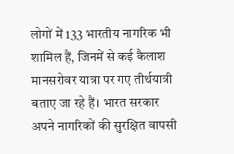लोगों में 133 भारतीय नागरिक भी शामिल हैं, जिनमें से कई कैलाश मानसरोवर यात्रा पर गए तीर्थयात्री बताए जा रहे हैं। भारत सरकार अपने नागरिकों की सुरक्षित वापसी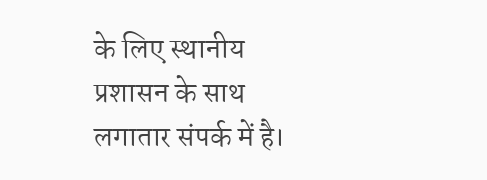के लिए स्थानीय प्रशासन के साथ लगातार संपर्क में है।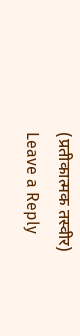(प्रतीकात्मक तस्वीर)
Leave a Reply